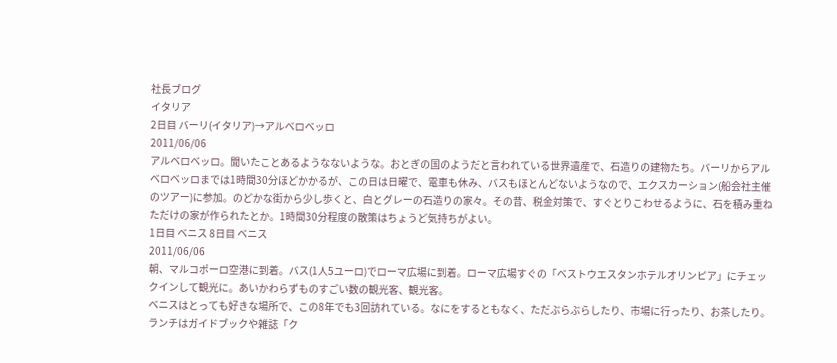社長ブログ
イタリア
2日目 バーリ(イタリア)→アルベロベッロ
2011/06/06
アルベロベッロ。聞いたことあるようなないような。おとぎの国のようだと言われている世界遺産で、石造りの建物たち。バーリからアルベロベッロまでは1時間30分ほどかかるが、この日は日曜で、電車も休み、バスもほとんどないようなので、エクスカーション(船会社主催のツアー)に参加。のどかな街から少し歩くと、白とグレーの石造りの家々。その昔、税金対策で、すぐとりこわせるように、石を積み重ねただけの家が作られたとか。1時間30分程度の散策はちょうど気持ちがよい。
1日目 ベニス 8日目 ベニス
2011/06/06
朝、マルコポーロ空港に到着。バス(1人5ユーロ)でローマ広場に到着。ローマ広場すぐの「ベストウエスタンホテルオリンピア」にチェックインして観光に。あいかわらずものすごい数の観光客、観光客。
ベニスはとっても好きな場所で、この8年でも3回訪れている。なにをするともなく、ただぶらぶらしたり、市場に行ったり、お茶したり。ランチはガイドブックや雑誌「ク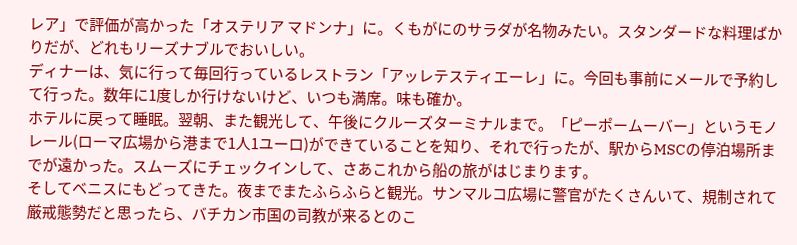レア」で評価が高かった「オステリア マドンナ」に。くもがにのサラダが名物みたい。スタンダードな料理ばかりだが、どれもリーズナブルでおいしい。
ディナーは、気に行って毎回行っているレストラン「アッレテスティエーレ」に。今回も事前にメールで予約して行った。数年に1度しか行けないけど、いつも満席。味も確か。
ホテルに戻って睡眠。翌朝、また観光して、午後にクルーズターミナルまで。「ピーポームーバー」というモノレール(ローマ広場から港まで1人1ユーロ)ができていることを知り、それで行ったが、駅からMSCの停泊場所までが遠かった。スムーズにチェックインして、さあこれから船の旅がはじまります。
そしてベニスにもどってきた。夜までまたふらふらと観光。サンマルコ広場に警官がたくさんいて、規制されて厳戒態勢だと思ったら、バチカン市国の司教が来るとのこ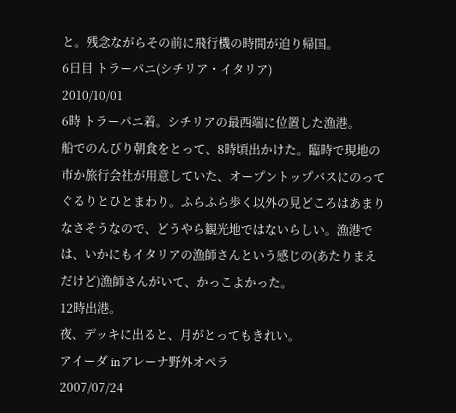と。残念ながらその前に飛行機の時間が迫り帰国。
6日目 トラーパニ(シチリア・イタリア)
2010/10/01
6時 トラーパニ着。シチリアの最西端に位置した漁港。
船でのんびり朝食をとって、8時頃出かけた。臨時で現地の市か旅行会社が用意していた、オープントップバスにのってぐるりとひとまわり。ふらふら歩く以外の見どころはあまりなさそうなので、どうやら観光地ではないらしい。漁港では、いかにもイタリアの漁師さんという感じの(あたりまえだけど)漁師さんがいて、かっこよかった。
12時出港。
夜、デッキに出ると、月がとってもきれい。
アイーダ inアレーナ野外オペラ
2007/07/24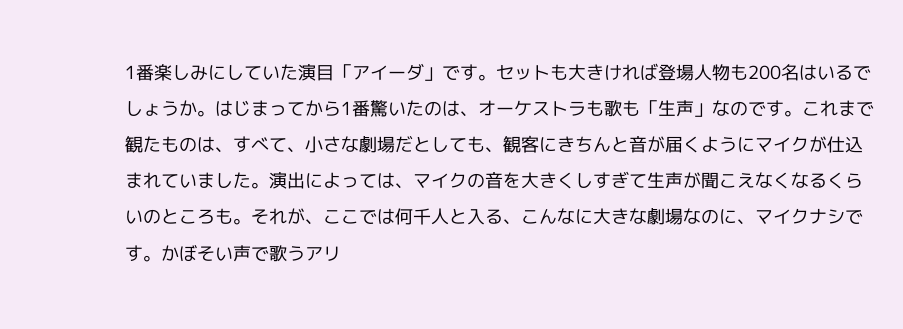1番楽しみにしていた演目「アイーダ」です。セットも大きければ登場人物も200名はいるでしょうか。はじまってから1番驚いたのは、オーケストラも歌も「生声」なのです。これまで観たものは、すべて、小さな劇場だとしても、観客にきちんと音が届くようにマイクが仕込まれていました。演出によっては、マイクの音を大きくしすぎて生声が聞こえなくなるくらいのところも。それが、ここでは何千人と入る、こんなに大きな劇場なのに、マイクナシです。かぼそい声で歌うアリ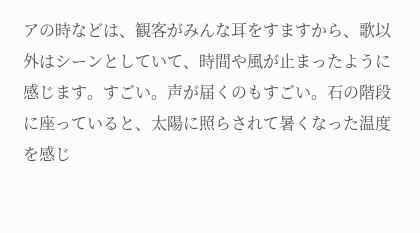アの時などは、観客がみんな耳をすますから、歌以外はシーンとしていて、時間や風が止まったように感じます。すごい。声が届くのもすごい。石の階段に座っていると、太陽に照らされて暑くなった温度を感じ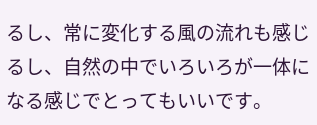るし、常に変化する風の流れも感じるし、自然の中でいろいろが一体になる感じでとってもいいです。